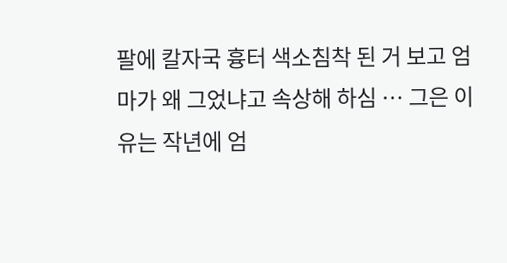팔에 칼자국 흉터 색소침착 된 거 보고 엄마가 왜 그었냐고 속상해 하심 … 그은 이유는 작년에 엄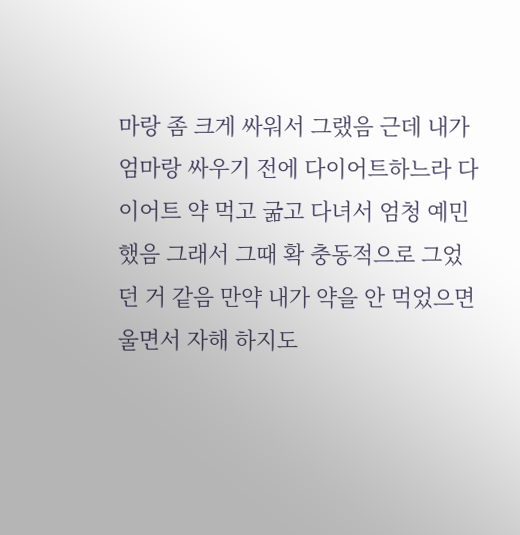마랑 좀 크게 싸워서 그랬음 근데 내가 엄마랑 싸우기 전에 다이어트하느라 다이어트 약 먹고 굶고 다녀서 엄청 예민했음 그래서 그때 확 충동적으로 그었던 거 같음 만약 내가 약을 안 먹었으면 울면서 자해 하지도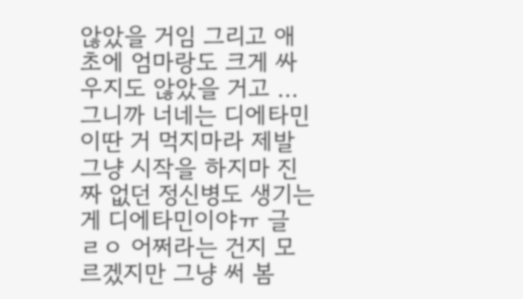않았을 거임 그리고 애초에 엄마랑도 크게 싸우지도 않았을 거고 … 그니까 너네는 디에타민 이딴 거 먹지마라 제발 그냥 시작을 하지마 진짜 없던 정신병도 생기는게 디에타민이야ㅠ 글 ㄹㅇ 어쩌라는 건지 모르겠지만 그냥 써 봄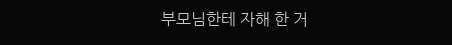부모님한테 자해 한 거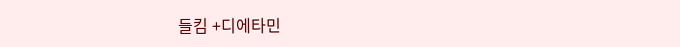들킴 +디에타민